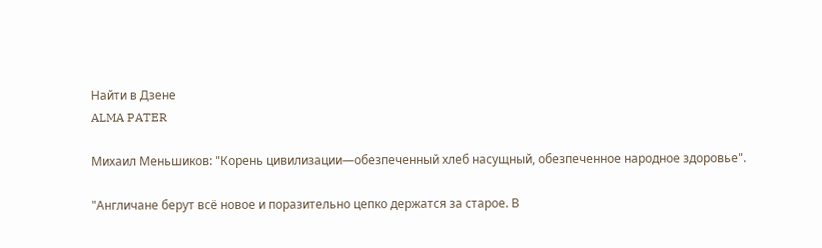Найти в Дзене
ALMA PATER

Михаил Меньшиков: "Корень цивилизации—обезпеченный хлеб насущный, обезпеченное народное здоровье".

"Англичане берут всё новое и поразительно цепко держатся за старое. В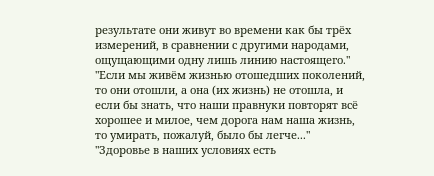результате они живут во времени как бы трёх измерений, в сравнении с другими народами, ощущающими одну лишь линию настоящего." "Если мы живём жизнью отошедших поколений, то они отошли, а она (их жизнь) не отошла, и если бы знать, что наши правнуки повторят всё хорошее и милое, чем дорога нам наша жизнь, то умирать, пожалуй, было бы легче..." "Здоровье в наших условиях есть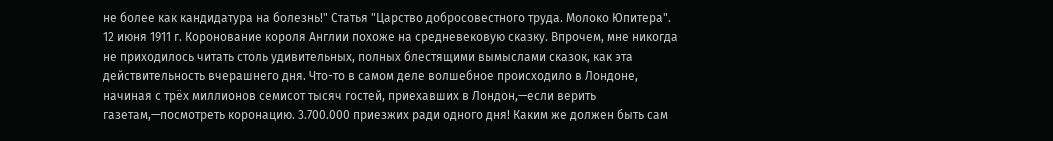не более как кандидатура на болезнь!" Статья "Царство добросовестного труда. Молоко Юпитера". 12 июня 1911 г. Коронование короля Англии похоже на средневековую сказку. Впрочем, мне никогда не приходилось читать столь удивительных, полных блестящими вымыслами сказок, как эта действительность вчерашнего дня. Что-то в самом деле волшебное происходило в Лондоне, начиная с трёх миллионов семисот тысяч гостей, приехавших в Лондон,—если верить газетам,—посмотреть коронацию. 3.700.000 приезжих ради одного дня! Каким же должен быть сам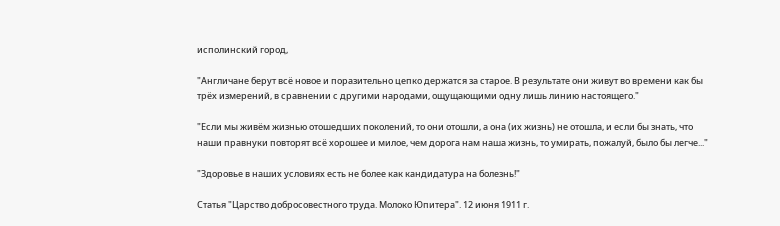исполинский город,

"Англичане берут всё новое и поразительно цепко держатся за старое. В результате они живут во времени как бы трёх измерений, в сравнении с другими народами, ощущающими одну лишь линию настоящего."

"Если мы живём жизнью отошедших поколений, то они отошли, а она (их жизнь) не отошла, и если бы знать, что наши правнуки повторят всё хорошее и милое, чем дорога нам наша жизнь, то умирать, пожалуй, было бы легче..."

"Здоровье в наших условиях есть не более как кандидатура на болезнь!"

Статья "Царство добросовестного труда. Молоко Юпитера". 12 июня 1911 г.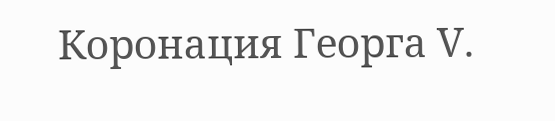Коронация Георга V.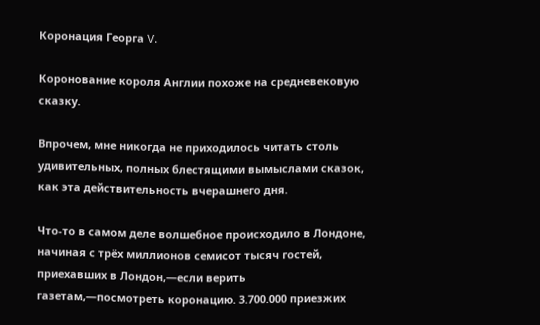Коронация Георга V.

Коронование короля Англии похоже на средневековую сказку.

Впрочем, мне никогда не приходилось читать столь удивительных, полных блестящими вымыслами сказок, как эта действительность вчерашнего дня.

Что-то в самом деле волшебное происходило в Лондоне, начиная с трёх миллионов семисот тысяч гостей, приехавших в Лондон,—если верить газетам,—посмотреть коронацию. 3.700.000 приезжих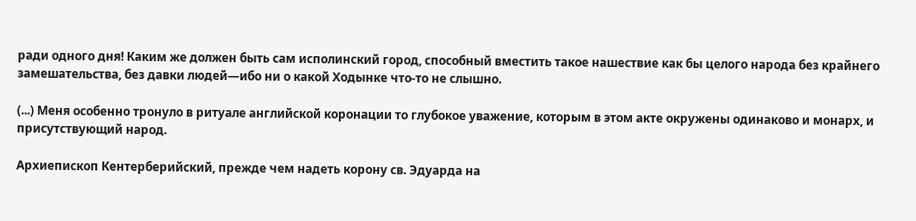ради одного дня! Каким же должен быть сам исполинский город, способный вместить такое нашествие как бы целого народа без крайнего замешательства, без давки людей—ибо ни о какой Ходынке что-то не слышно.

(...) Меня особенно тронуло в ритуале английской коронации то глубокое уважение, которым в этом акте окружены одинаково и монарх, и присутствующий народ.

Архиепископ Кентерберийский, прежде чем надеть корону св. Эдуарда на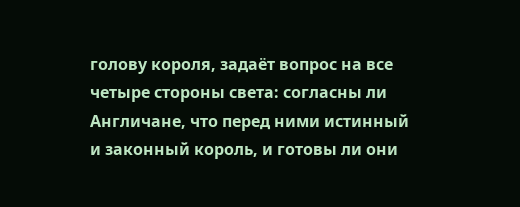голову короля, задаёт вопрос на все четыре стороны света: согласны ли Англичане, что перед ними истинный и законный король, и готовы ли они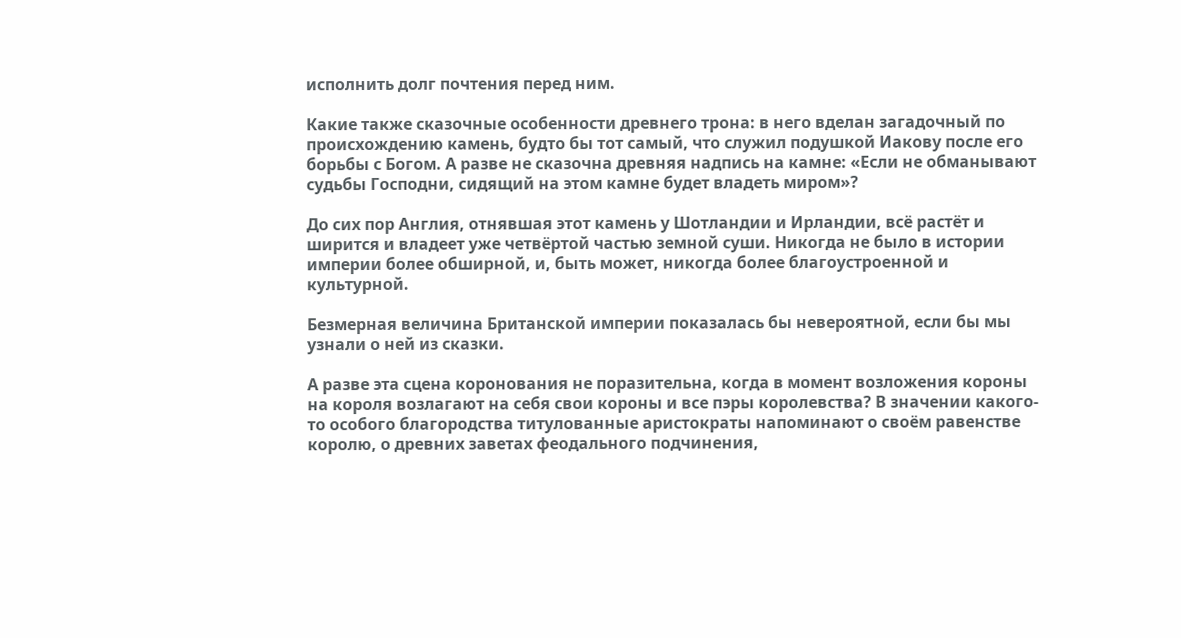исполнить долг почтения перед ним.

Какие также сказочные особенности древнего трона: в него вделан загадочный по происхождению камень, будто бы тот самый, что служил подушкой Иакову после его борьбы с Богом. А разве не сказочна древняя надпись на камне: «Если не обманывают судьбы Господни, сидящий на этом камне будет владеть миром»?

До сих пор Англия, отнявшая этот камень у Шотландии и Ирландии, всё растёт и ширится и владеет уже четвёртой частью земной суши. Никогда не было в истории империи более обширной, и, быть может, никогда более благоустроенной и культурной.

Безмерная величина Британской империи показалась бы невероятной, если бы мы узнали о ней из сказки.

А разве эта сцена коронования не поразительна, когда в момент возложения короны на короля возлагают на себя свои короны и все пэры королевства? В значении какого-то особого благородства титулованные аристократы напоминают о своём равенстве королю, о древних заветах феодального подчинения,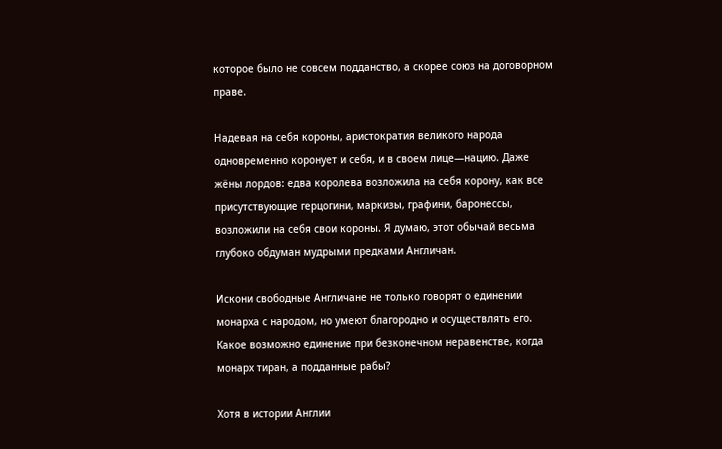которое было не совсем подданство, а скорее союз на договорном праве.

Надевая на себя короны, аристократия великого народа одновременно коронует и себя, и в своем лице—нацию. Даже жёны лордов: едва королева возложила на себя корону, как все присутствующие герцогини, маркизы, графини, баронессы, возложили на себя свои короны. Я думаю, этот обычай весьма глубоко обдуман мудрыми предками Англичан.

Искони свободные Англичане не только говорят о единении монарха с народом, но умеют благородно и осуществлять его. Какое возможно единение при безконечном неравенстве, когда монарх тиран, а подданные рабы?

Хотя в истории Англии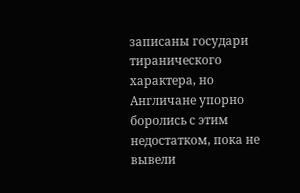записаны государи тиранического характера, но Англичане упорно боролись с этим недостатком, пока не вывели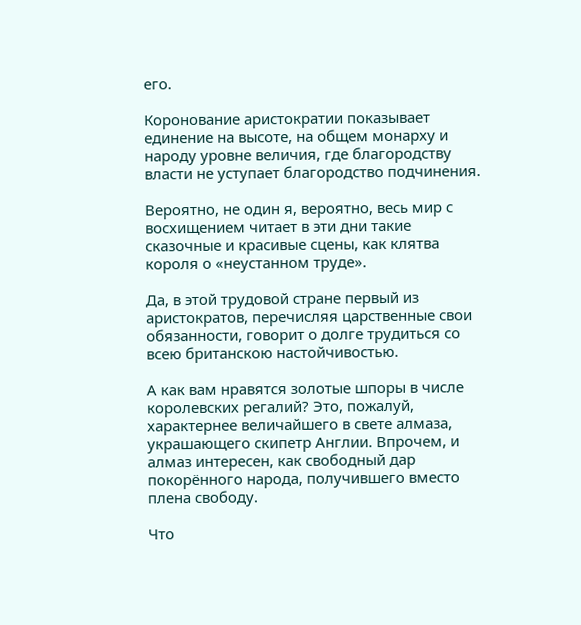его.

Коронование аристократии показывает единение на высоте, на общем монарху и народу уровне величия, где благородству власти не уступает благородство подчинения.

Вероятно, не один я, вероятно, весь мир с восхищением читает в эти дни такие сказочные и красивые сцены, как клятва короля о «неустанном труде».

Да, в этой трудовой стране первый из аристократов, перечисляя царственные свои обязанности, говорит о долге трудиться со всею британскою настойчивостью.

А как вам нравятся золотые шпоры в числе королевских регалий? Это, пожалуй, характернее величайшего в свете алмаза, украшающего скипетр Англии. Впрочем, и алмаз интересен, как свободный дар покорённого народа, получившего вместо плена свободу.

Что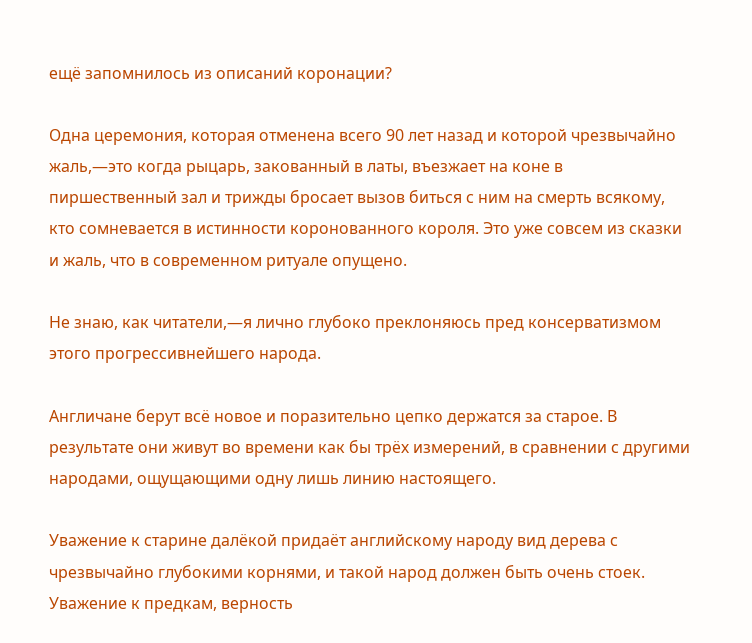ещё запомнилось из описаний коронации?

Одна церемония, которая отменена всего 90 лет назад и которой чрезвычайно жаль,—это когда рыцарь, закованный в латы, въезжает на коне в пиршественный зал и трижды бросает вызов биться с ним на смерть всякому, кто сомневается в истинности коронованного короля. Это уже совсем из сказки и жаль, что в современном ритуале опущено.

Не знаю, как читатели,—я лично глубоко преклоняюсь пред консерватизмом этого прогрессивнейшего народа.

Англичане берут всё новое и поразительно цепко держатся за старое. В результате они живут во времени как бы трёх измерений, в сравнении с другими народами, ощущающими одну лишь линию настоящего.

Уважение к старине далёкой придаёт английскому народу вид дерева с чрезвычайно глубокими корнями, и такой народ должен быть очень стоек. Уважение к предкам, верность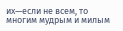их—если не всем, то многим мудрым и милым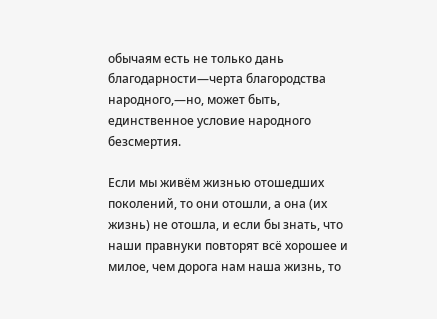обычаям есть не только дань благодарности—черта благородства народного,—но, может быть, единственное условие народного безсмертия.

Если мы живём жизнью отошедших поколений, то они отошли, а она (их жизнь) не отошла, и если бы знать, что наши правнуки повторят всё хорошее и милое, чем дорога нам наша жизнь, то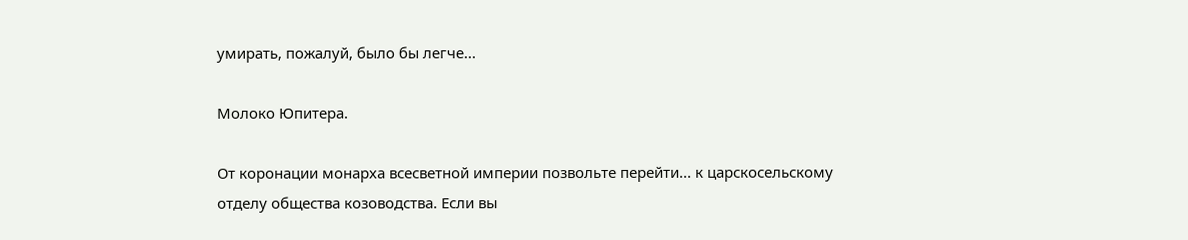умирать, пожалуй, было бы легче...

Молоко Юпитера.

От коронации монарха всесветной империи позвольте перейти... к царскосельскому отделу общества козоводства. Если вы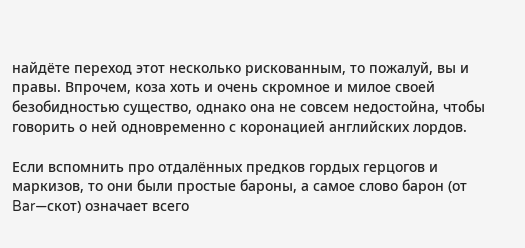найдёте переход этот несколько рискованным, то пожалуй, вы и правы. Впрочем, коза хоть и очень скромное и милое своей безобидностью существо, однако она не совсем недостойна, чтобы говорить о ней одновременно с коронацией английских лордов.

Если вспомнить про отдалённых предков гордых герцогов и маркизов, то они были простые бароны, а самое слово барон (от Bar—скот) означает всего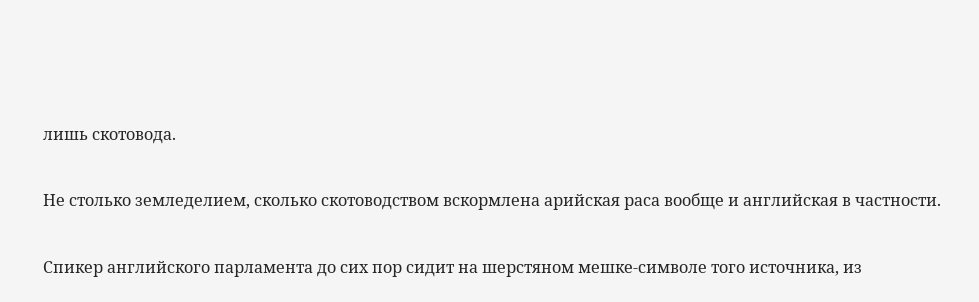лишь скотовода.

Не столько земледелием, сколько скотоводством вскормлена арийская раса вообще и английская в частности.

Спикер английского парламента до сих пор сидит на шерстяном мешке-символе того источника, из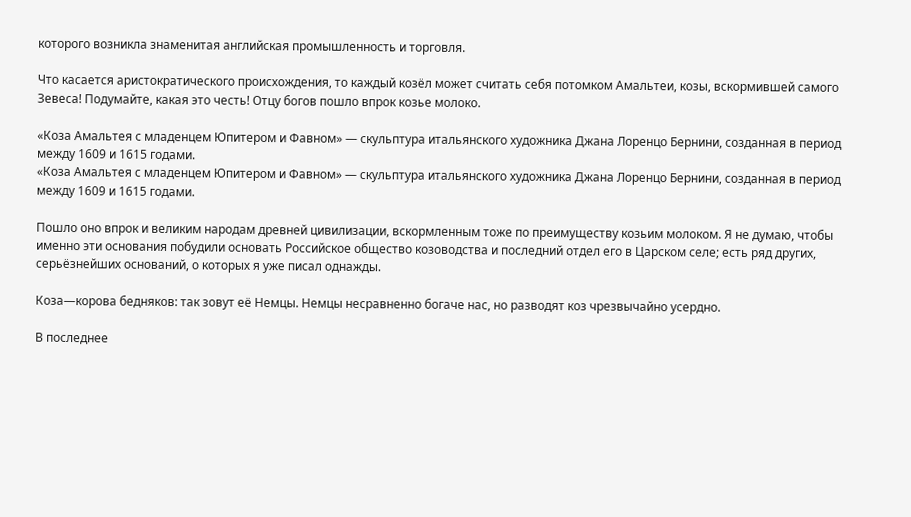которого возникла знаменитая английская промышленность и торговля.

Что касается аристократического происхождения, то каждый козёл может считать себя потомком Амальтеи, козы, вскормившей самого Зевеса! Подумайте, какая это честь! Отцу богов пошло впрок козье молоко.

«Коза Амальтея с младенцем Юпитером и Фавном» — скульптура итальянского художника Джана Лоренцо Бернини, созданная в период между 1609 и 1615 годами.
«Коза Амальтея с младенцем Юпитером и Фавном» — скульптура итальянского художника Джана Лоренцо Бернини, созданная в период между 1609 и 1615 годами.

Пошло оно впрок и великим народам древней цивилизации, вскормленным тоже по преимуществу козьим молоком. Я не думаю, чтобы именно эти основания побудили основать Российское общество козоводства и последний отдел его в Царском селе; есть ряд других, серьёзнейших оснований, о которых я уже писал однажды.

Коза—корова бедняков: так зовут её Немцы. Немцы несравненно богаче нас, но разводят коз чрезвычайно усердно.

В последнее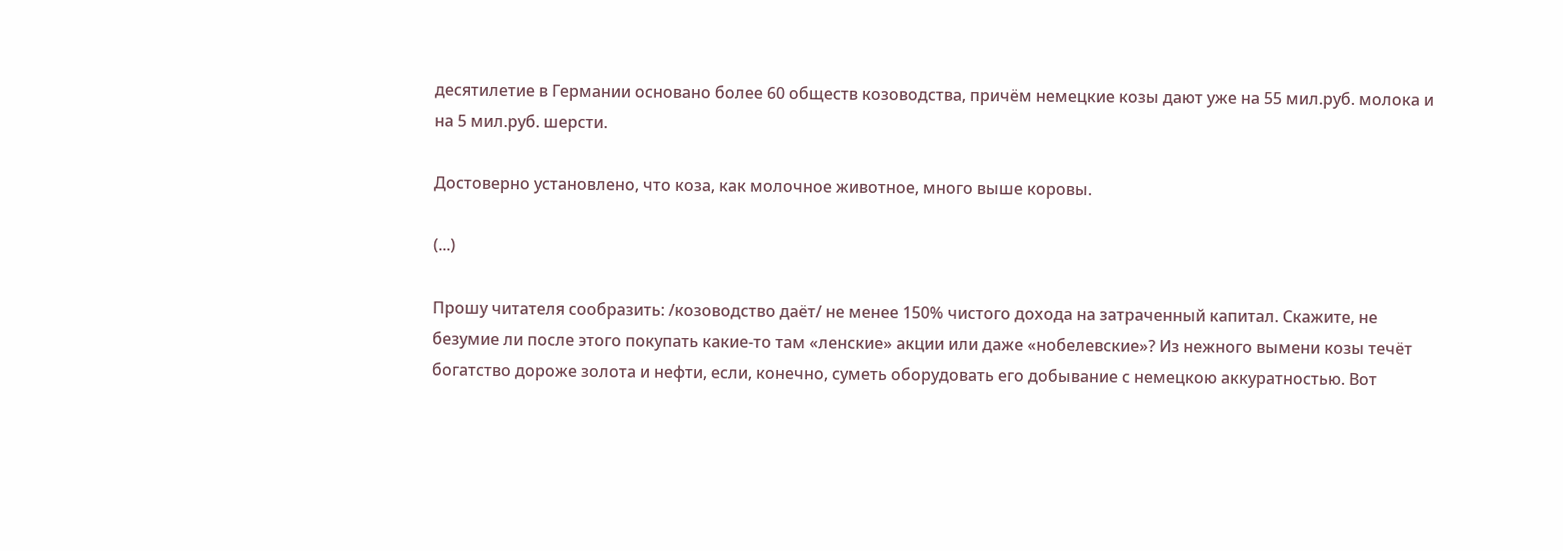десятилетие в Германии основано более 60 обществ козоводства, причём немецкие козы дают уже на 55 мил.руб. молока и на 5 мил.руб. шерсти.

Достоверно установлено, что коза, как молочное животное, много выше коровы.

(...)

Прошу читателя сообразить: /козоводство даёт/ не менее 150% чистого дохода на затраченный капитал. Скажите, не безумие ли после этого покупать какие-то там «ленские» акции или даже «нобелевские»? Из нежного вымени козы течёт богатство дороже золота и нефти, если, конечно, суметь оборудовать его добывание с немецкою аккуратностью. Вот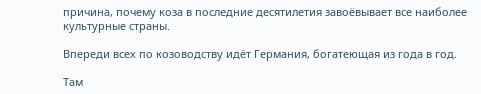причина, почему коза в последние десятилетия завоёвывает все наиболее культурные страны.

Впереди всех по козоводству идёт Германия, богатеющая из года в год.

Там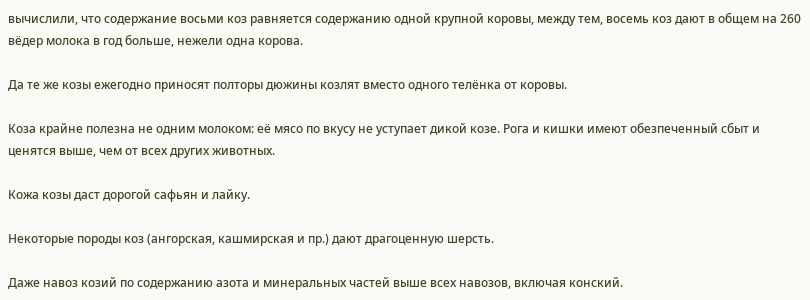вычислили, что содержание восьми коз равняется содержанию одной крупной коровы, между тем, восемь коз дают в общем на 260 вёдер молока в год больше, нежели одна корова.

Да те же козы ежегодно приносят полторы дюжины козлят вместо одного телёнка от коровы.

Коза крайне полезна не одним молоком: её мясо по вкусу не уступает дикой козе. Рога и кишки имеют обезпеченный сбыт и ценятся выше, чем от всех других животных.

Кожа козы даст дорогой сафьян и лайку.

Некоторые породы коз (ангорская, кашмирская и пр.) дают драгоценную шерсть.

Даже навоз козий по содержанию азота и минеральных частей выше всех навозов, включая конский.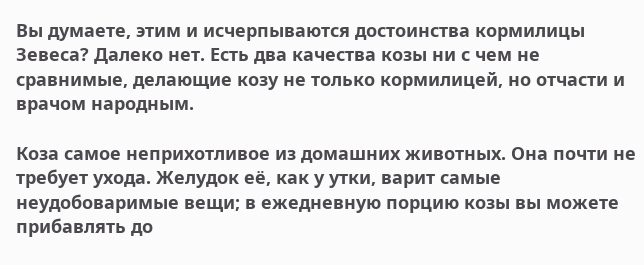Вы думаете, этим и исчерпываются достоинства кормилицы Зевеса? Далеко нет. Есть два качества козы ни с чем не сравнимые, делающие козу не только кормилицей, но отчасти и врачом народным.

Коза самое неприхотливое из домашних животных. Она почти не требует ухода. Желудок её, как у утки, варит самые неудобоваримые вещи; в ежедневную порцию козы вы можете прибавлять до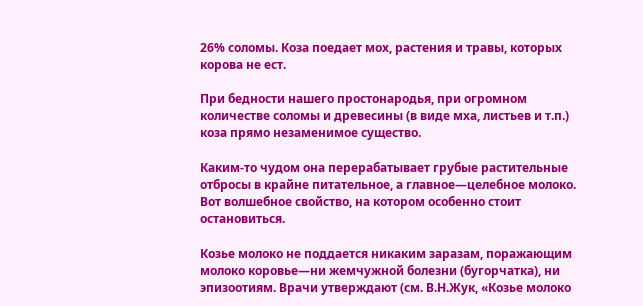26% соломы. Коза поедает мох, растения и травы, которых корова не ест.

При бедности нашего простонародья, при огромном количестве соломы и древесины (в виде мха, листьев и т.п.) коза прямо незаменимое существо.

Каким-то чудом она перерабатывает грубые растительные отбросы в крайне питательное, а главное—целебное молоко. Вот волшебное свойство, на котором особенно стоит остановиться.

Козье молоко не поддается никаким заразам, поражающим молоко коровье—ни жемчужной болезни (бугорчатка), ни эпизоотиям. Врачи утверждают (см. В.Н.Жук, «Козье молоко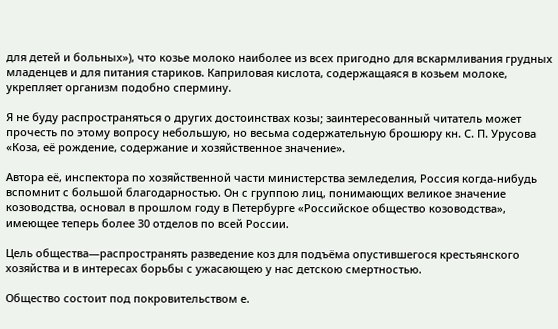для детей и больных»), что козье молоко наиболее из всех пригодно для вскармливания грудных младенцев и для питания стариков. Каприловая кислота, содержащаяся в козьем молоке, укрепляет организм подобно спермину.

Я не буду распространяться о других достоинствах козы; заинтересованный читатель может прочесть по этому вопросу небольшую, но весьма содержательную брошюру кн. С. П. Урусова «Коза, её рождение, содержание и хозяйственное значение».

Автора её, инспектора по хозяйственной части министерства земледелия, Россия когда-нибудь вспомнит с большой благодарностью. Он с группою лиц, понимающих великое значение козоводства, основал в прошлом году в Петербурге «Российское общество козоводства», имеющее теперь более 30 отделов по всей России.

Цель общества—распространять разведение коз для подъёма опустившегося крестьянского хозяйства и в интересах борьбы с ужасающею у нас детскою смертностью.

Общество состоит под покровительством е.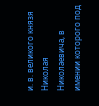и. в. великого князя Николая Николаевича, в имении которого под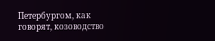Петербургом, как говорят, козоводство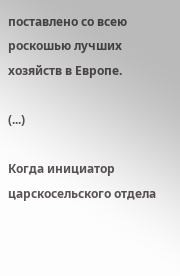поставлено со всею роскошью лучших хозяйств в Европе.

(...)

Когда инициатор царскосельского отдела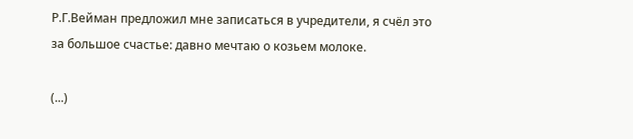Р.Г.Вейман предложил мне записаться в учредители, я счёл это за большое счастье: давно мечтаю о козьем молоке.

(...)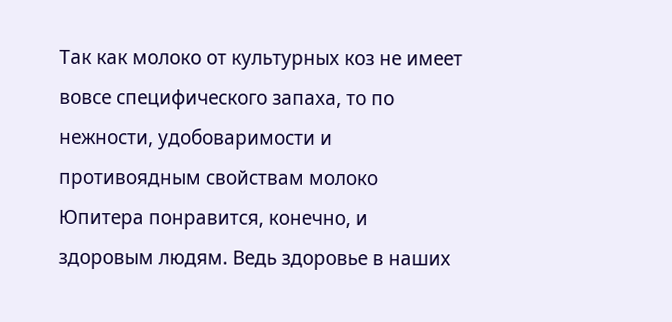Так как молоко от культурных коз не имеет вовсе специфического запаха, то по нежности, удобоваримости и противоядным свойствам молоко Юпитера понравится, конечно, и здоровым людям. Ведь здоровье в наших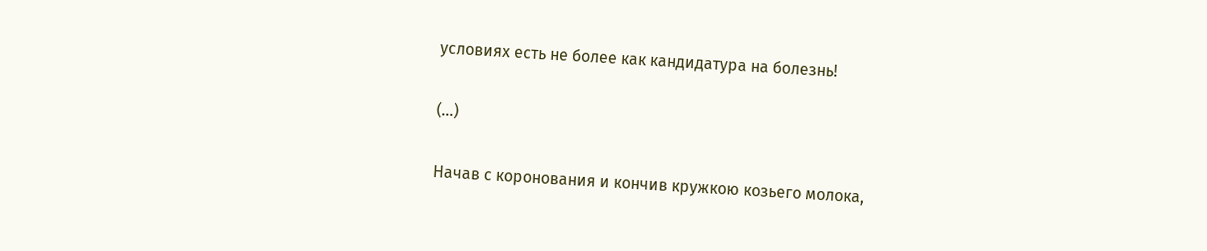условиях есть не более как кандидатура на болезнь!

(...)

Начав с коронования и кончив кружкою козьего молока,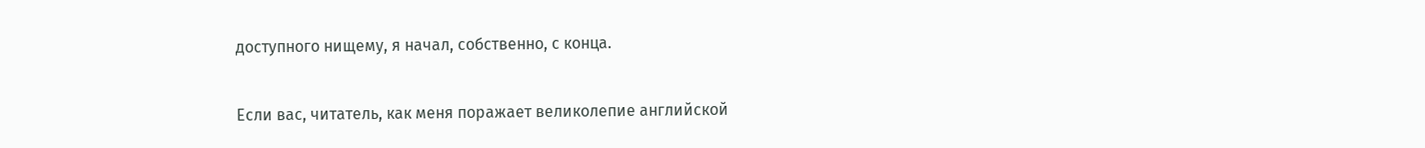доступного нищему, я начал, собственно, с конца.

Если вас, читатель, как меня поражает великолепие английской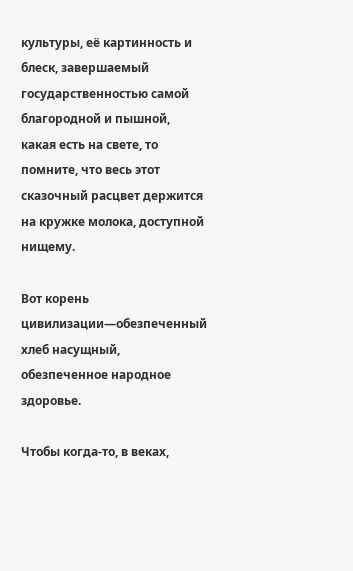культуры, её картинность и блеск, завершаемый государственностью самой благородной и пышной, какая есть на свете, то помните, что весь этот сказочный расцвет держится на кружке молока, доступной нищему.

Вот корень цивилизации—обезпеченный хлеб насущный, обезпеченное народное здоровье.

Чтобы когда-то, в веках,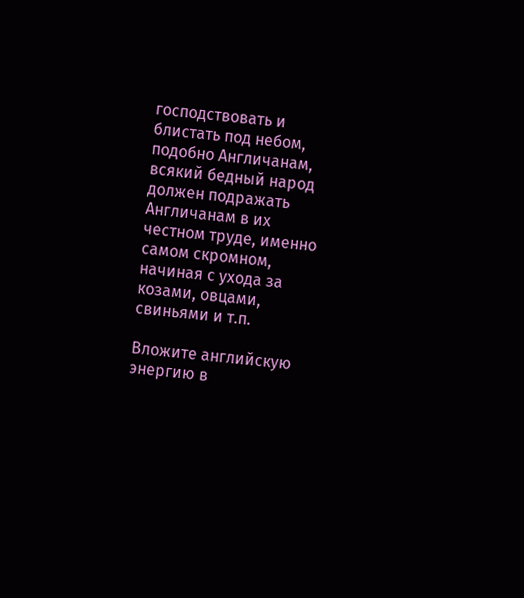господствовать и блистать под небом, подобно Англичанам, всякий бедный народ должен подражать Англичанам в их честном труде, именно самом скромном, начиная с ухода за козами, овцами, свиньями и т.п.

Вложите английскую энергию в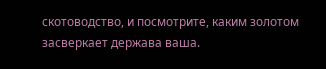скотоводство, и посмотрите, каким золотом засверкает держава ваша.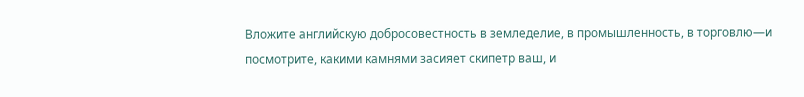Вложите английскую добросовестность в земледелие, в промышленность, в торговлю—и посмотрите, какими камнями засияет скипетр ваш, и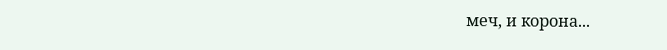меч, и корона...